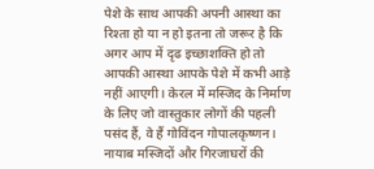पेशे के साथ आपकी अपनी आस्था का रिश्ता हो या न हो इतना तो जरूर है कि अगर आप में दृढ इच्छाशक्ति हो तो आपकी आस्था आपके पेशे में कभी आड़े नहीं आएगी। केरल में मस्जिद के निर्माण के लिए जो वास्तुकार लोगों की पहली पसंद हैं, वे हैं गोविंदन गोपालकृष्णन। नायाब मस्जिदों और गिरजाघरों की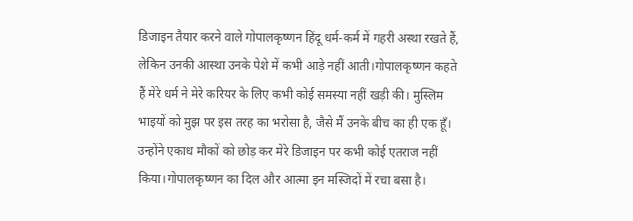डिजाइन तैयार करने वाले गोपालकृष्णन हिंदू धर्म-कर्म में गहरी अस्था रखते हैं, लेकिन उनकी आस्था उनके पेशे में कभी आड़े नहीं आती।गोपालकृष्णन कहते हैं मेरे धर्म ने मेरे करियर के लिए कभी कोई समस्या नहीं खड़ी की। मुस्लिम भाइयों को मुझ पर इस तरह का भरोसा है, जैसे मैं उनके बीच का ही एक हूँ। उन्होंने एकाध मौकों को छोड़ कर मेरे डिजाइन पर कभी कोई एतराज नहीं किया।गोपालकृष्णन का दिल और आत्मा इन मस्जिदों में रचा बसा है।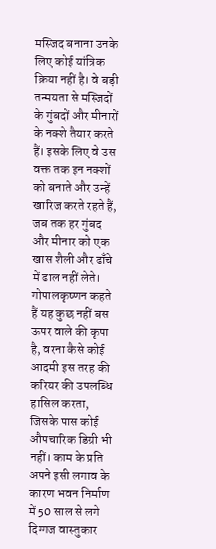मस्जिद बनाना उनके लिए कोई यांत्रिक क्रिया नहीं है। वे बड़ी तन्मयता से मस्जिदों के गुंबदों और मीनारों के नक्शे तैयार करते हैं। इसके लिए वे उस वक्त तक इन नक्शों को बनाते और उन्हें खारिज करते रहते हैं, जब तक हर गुंबद और मीनार को एक खास शैली और ढाँचे में ढाल नहीं लेते। गोपालकृष्णन कहते हैं यह कुछ नहीं बस ऊपर वाले की कृपा है, वरना कैसे कोई आदमी इस तरह की करियर की उपलब्धि हासिल करता, जिसके पास कोई औपचारिक डिग्री भी नहीं। काम के प्रति अपने इसी लगाव के कारण भवन निर्माण में 50 साल से लगे दिग्गज वास्तुकार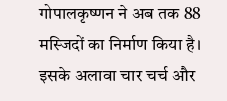गोपालकृष्णन ने अब तक 88 मस्जिदों का निर्माण किया है। इसके अलावा चार चर्च और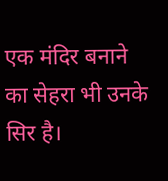एक मंदिर बनाने का सेहरा भी उनके सिर है।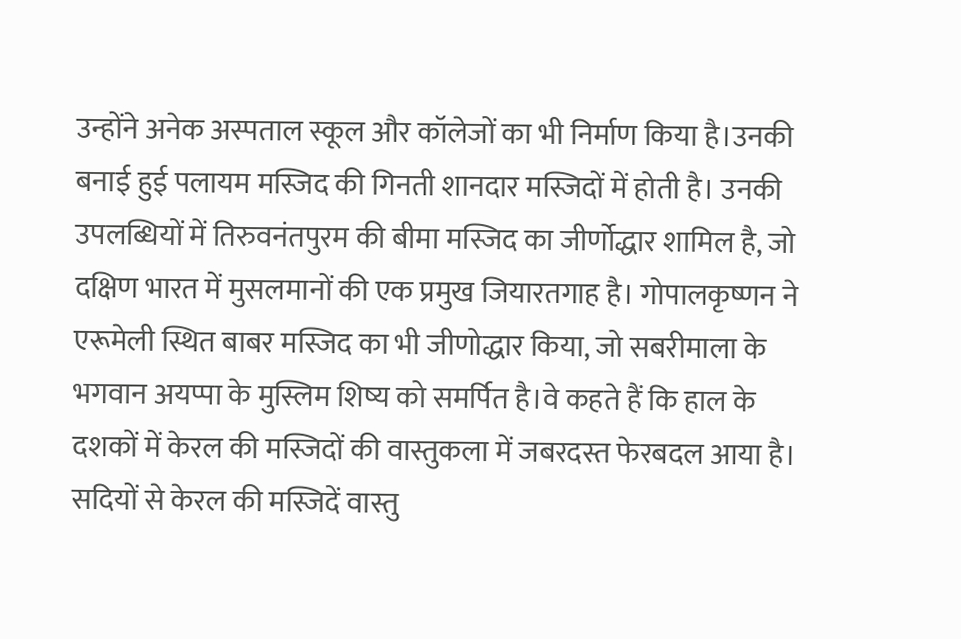उन्होंने अनेक अस्पताल स्कूल और कॉलेजों का भी निर्माण किया है।उनकी बनाई हुई पलायम मस्जिद की गिनती शानदार मस्जिदों में होती है। उनकी उपलब्धियों में तिरुवनंतपुरम की बीमा मस्जिद का जीर्णोद्धार शामिल है, जो दक्षिण भारत में मुसलमानों की एक प्रमुख जियारतगाह है। गोपालकृष्णन ने एरूमेली स्थित बाबर मस्जिद का भी जीणोद्धार किया, जो सबरीमाला के भगवान अयप्पा के मुस्लिम शिष्य को समर्पित है।वे कहते हैं कि हाल के दशकों में केरल की मस्जिदों की वास्तुकला में जबरदस्त फेरबदल आया है। सदियों से केरल की मस्जिदें वास्तु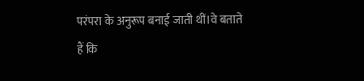परंपरा के अनुरूप बनाई जाती थीं।वे बताते हैं कि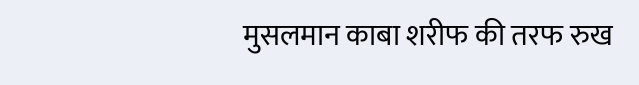मुसलमान काबा शरीफ की तरफ रुख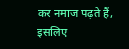कर नमाज पढ़ते हैं, इसलिए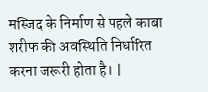मस्जिद के निर्माण से पहले काबा शरीफ की अवस्थिति निर्धारित करना जरूरी होता है। |